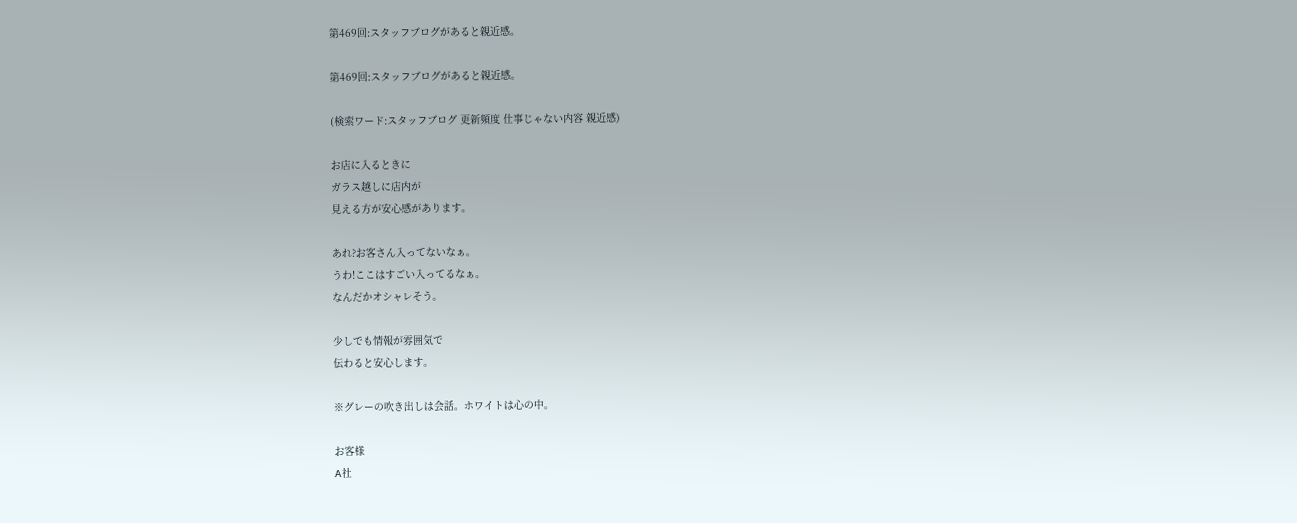第469回:スタッフブログがあると親近感。

第469回:スタッフブログがあると親近感。

(検索ワード:スタッフブログ 更新頻度 仕事じゃない内容 親近感)

お店に入るときに
ガラス越しに店内が
見える方が安心感があります。

あれ?お客さん入ってないなぁ。
うわ!ここはすごい入ってるなぁ。
なんだかオシャレそう。

少しでも情報が雰囲気で
伝わると安心します。

※グレーの吹き出しは会話。ホワイトは心の中。

お客様
A社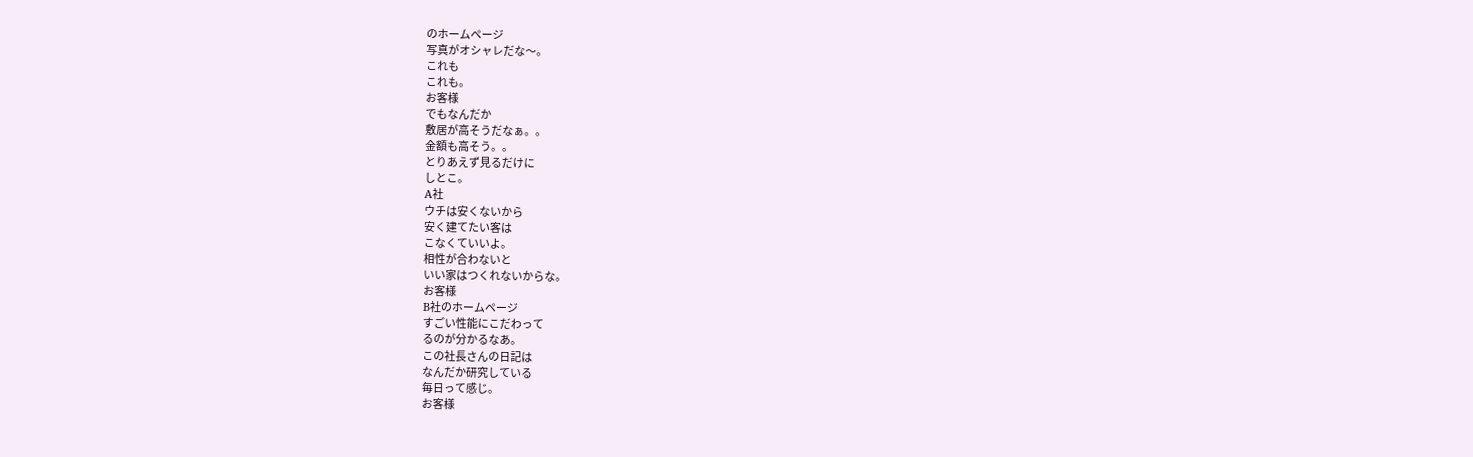のホームページ
写真がオシャレだな〜。
これも
これも。
お客様
でもなんだか
敷居が高そうだなぁ。。
金額も高そう。。
とりあえず見るだけに
しとこ。
A社
ウチは安くないから
安く建てたい客は
こなくていいよ。
相性が合わないと
いい家はつくれないからな。
お客様
B社のホームページ
すごい性能にこだわって
るのが分かるなあ。
この社長さんの日記は
なんだか研究している
毎日って感じ。
お客様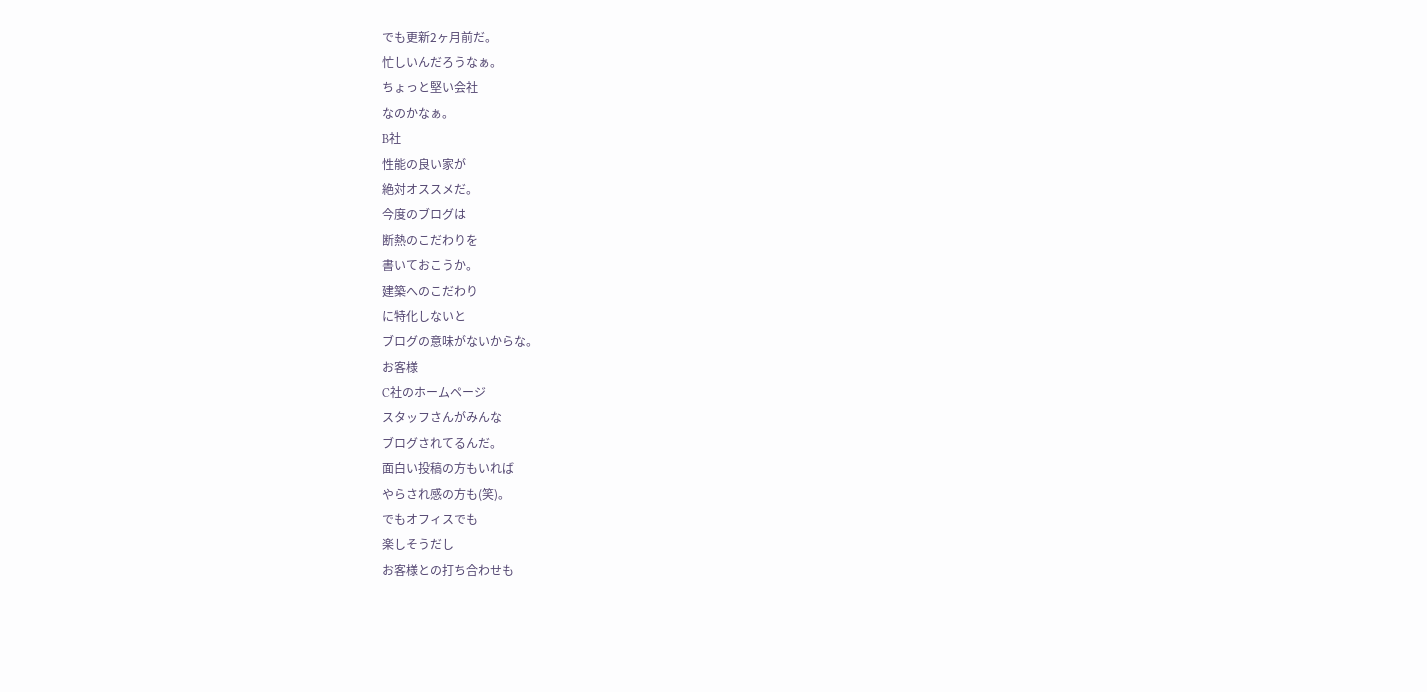でも更新2ヶ月前だ。
忙しいんだろうなぁ。
ちょっと堅い会社
なのかなぁ。
B社
性能の良い家が
絶対オススメだ。
今度のブログは
断熱のこだわりを
書いておこうか。
建築へのこだわり
に特化しないと
ブログの意味がないからな。
お客様
C社のホームページ
スタッフさんがみんな
ブログされてるんだ。
面白い投稿の方もいれば
やらされ感の方も(笑)。
でもオフィスでも
楽しそうだし
お客様との打ち合わせも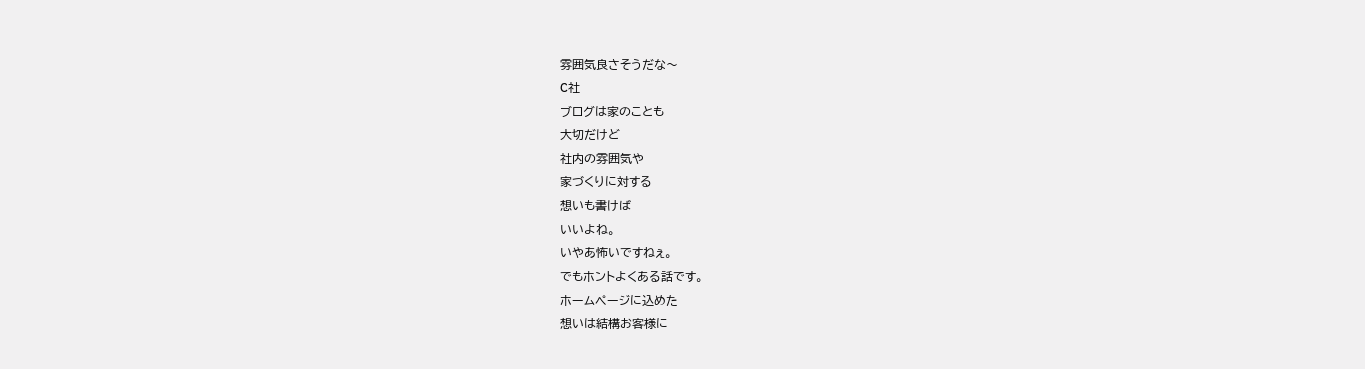雰囲気良さそうだな〜
C社
ブログは家のことも
大切だけど
社内の雰囲気や
家づくりに対する
想いも書けば
いいよね。
いやあ怖いですねぇ。
でもホントよくある話です。
ホームページに込めた
想いは結構お客様に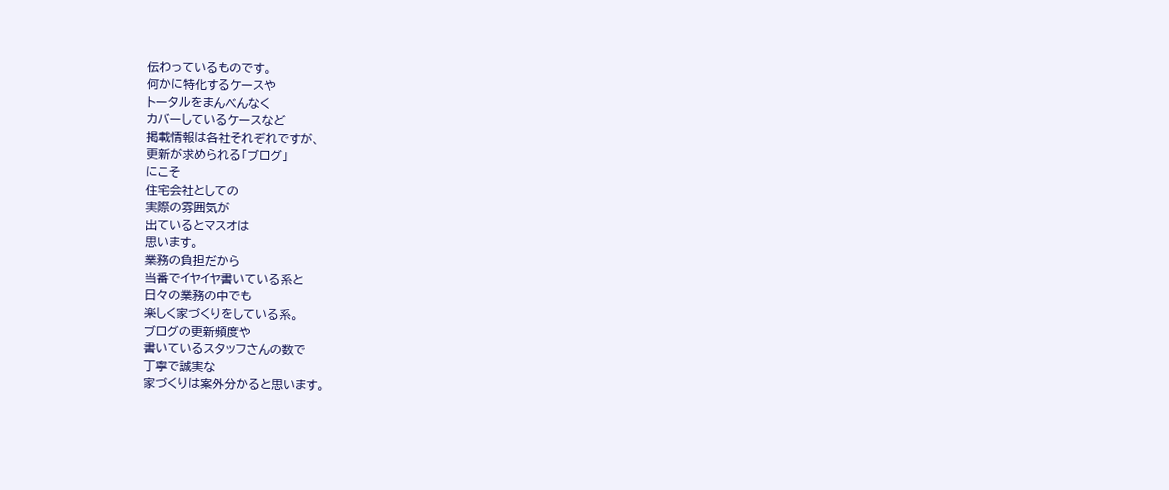伝わっているものです。
何かに特化するケースや
トータルをまんべんなく
カバーしているケースなど
掲載情報は各社それぞれですが、
更新が求められる「ブログ」
にこそ
住宅会社としての
実際の雰囲気が
出ているとマスオは
思います。
業務の負担だから
当番でイヤイヤ書いている系と
日々の業務の中でも
楽しく家づくりをしている系。
ブログの更新頻度や
書いているスタッフさんの数で
丁寧で誠実な
家づくりは案外分かると思います。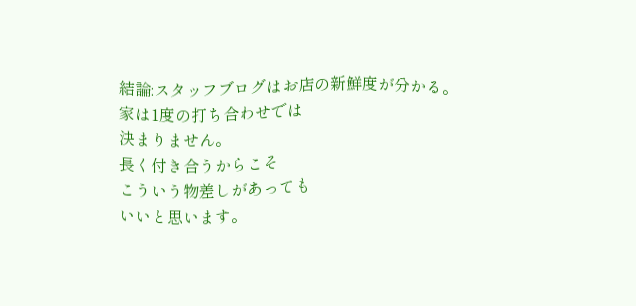結論:スタッフブログはお店の新鮮度が分かる。
家は1度の打ち合わせでは
決まりません。
長く付き合うからこそ
こういう物差しがあっても
いいと思います。